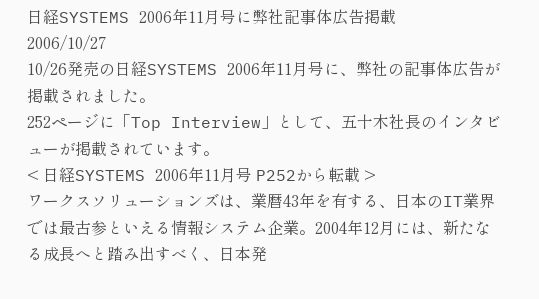日経SYSTEMS 2006年11月号に弊社記事体広告掲載
2006/10/27
10/26発売の日経SYSTEMS 2006年11月号に、弊社の記事体広告が掲載されました。
252ページに「Top Interview」として、五十木社長のインタビューが掲載されています。
< 日経SYSTEMS 2006年11月号 P252から転載 >
ワークスソリューションズは、業暦43年を有する、日本のIT業界では最古参といえる情報システム企業。2004年12月には、新たなる成長へと踏み出すべく、日本発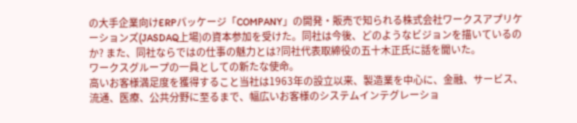の大手企業向けERPパッケージ「COMPANY」の開発・販売で知られる株式会社ワークスアプリケーションズ(JASDAQ上場)の資本参加を受けた。同社は今後、どのようなビジョンを描いているのか? また、同社ならではの仕事の魅力とは?同社代表取締役の五十木正氏に話を聞いた。
ワークスグループの一員としての新たな使命。
高いお客様満足度を獲得すること当社は1963年の設立以来、製造業を中心に、金融、サービス、流通、医療、公共分野に至るまで、幅広いお客様のシステムインテグレーショ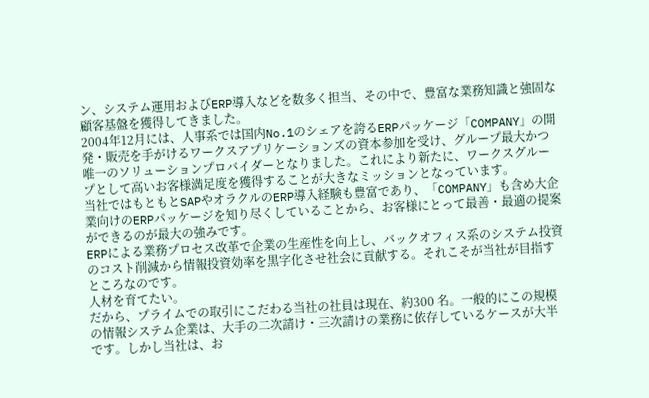ン、システム運用およびERP導入などを数多く担当、その中で、豊富な業務知識と強固な顧客基盤を獲得してきました。
2004年12月には、人事系では国内No.1のシェアを誇るERPパッケージ「COMPANY」の開発・販売を手がけるワークスアプリケーションズの資本参加を受け、グループ最大かつ唯一のソリューションプロバイダーとなりました。これにより新たに、ワークスグループとして高いお客様満足度を獲得することが大きなミッションとなっています。
当社ではもともとSAPやオラクルのERP導入経験も豊富であり、「COMPANY」も含め大企業向けのERPパッケージを知り尽くしていることから、お客様にとって最善・最適の提案ができるのが最大の強みです。
ERPによる業務プロセス改革で企業の生産性を向上し、バックオフィス系のシステム投資のコスト削減から情報投資効率を黒字化させ社会に貢献する。それこそが当社が目指すところなのです。
人材を育てたい。
だから、プライムでの取引にこだわる当社の社員は現在、約300 名。一般的にこの規模の情報システム企業は、大手の二次請け・三次請けの業務に依存しているケースが大半です。しかし当社は、お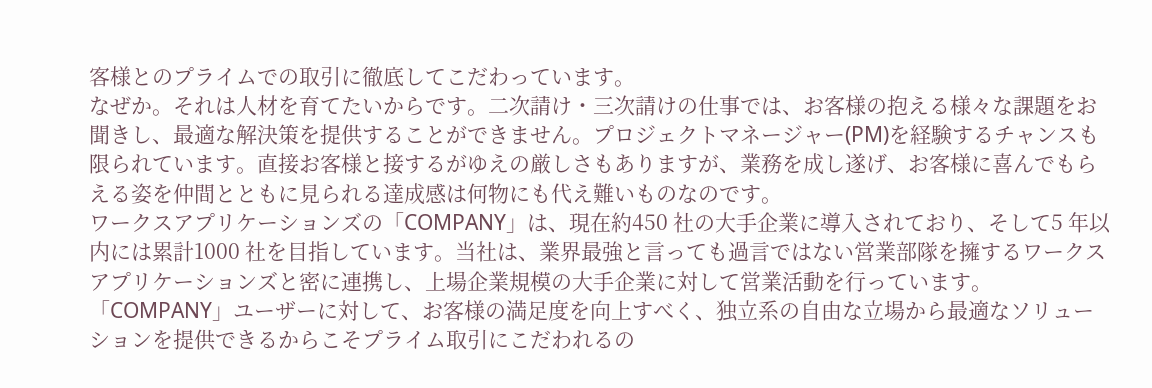客様とのプライムでの取引に徹底してこだわっています。
なぜか。それは人材を育てたいからです。二次請け・三次請けの仕事では、お客様の抱える様々な課題をお聞きし、最適な解決策を提供することができません。プロジェクトマネージャー(PM)を経験するチャンスも限られています。直接お客様と接するがゆえの厳しさもありますが、業務を成し遂げ、お客様に喜んでもらえる姿を仲間とともに見られる達成感は何物にも代え難いものなのです。
ワークスアプリケーションズの「COMPANY」は、現在約450 社の大手企業に導入されており、そして5 年以内には累計1000 社を目指しています。当社は、業界最強と言っても過言ではない営業部隊を擁するワークスアプリケーションズと密に連携し、上場企業規模の大手企業に対して営業活動を行っています。「COMPANY」ユーザーに対して、お客様の満足度を向上すべく、独立系の自由な立場から最適なソリューションを提供できるからこそプライム取引にこだわれるの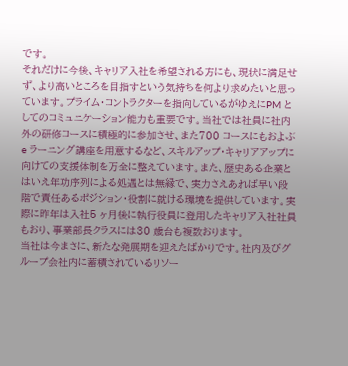です。
それだけに今後、キャリア入社を希望される方にも、現状に満足せず、より高いところを目指すという気持ちを何より求めたいと思っています。プライム・コントラクターを指向しているがゆえにPM としてのコミュニケーション能力も重要です。当社では社員に社内外の研修コースに積極的に参加させ、また700 コースにもおよぶe ラーニング講座を用意するなど、スキルアップ・キャリアアップに向けての支援体制を万全に整えています。また、歴史ある企業とはいえ年功序列による処遇とは無縁で、実力さえあれば早い段階で責任あるポジション・役割に就ける環境を提供しています。実際に昨年は入社5 ヶ月後に執行役員に登用したキャリア入社社員もおり、事業部長クラスには30 歳台も複数おります。
当社は今まさに、新たな発展期を迎えたばかりです。社内及びグループ会社内に蓄積されているリソー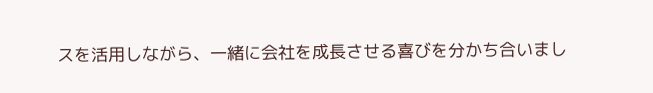スを活用しながら、一緒に会社を成長させる喜びを分かち合いまし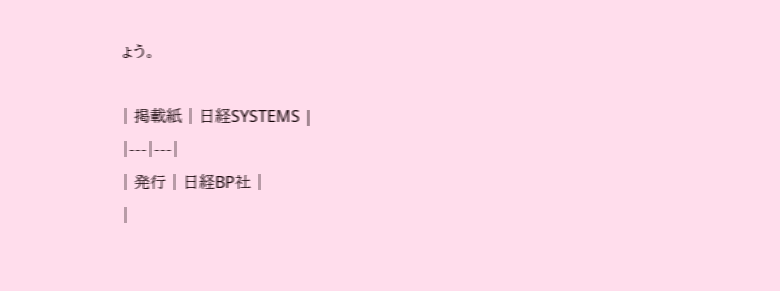ょう。

| 掲載紙 | 日経SYSTEMS |
|---|---|
| 発行 | 日経BP社 |
|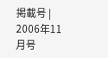掲載号 | 2006年11月号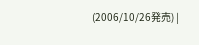(2006/10/26発売) |